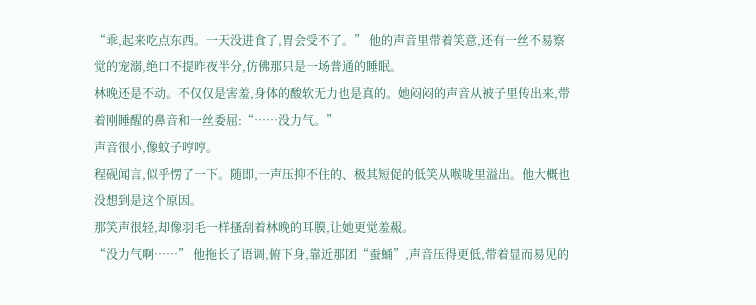“乖,起来吃点东西。一天没进食了,胃会受不了。” 他的声音里带着笑意,还有一丝不易察觉的宠溺,绝口不提昨夜半分,仿佛那只是一场普通的睡眠。
林晚还是不动。不仅仅是害羞,身体的酸软无力也是真的。她闷闷的声音从被子里传出来,带着刚睡醒的鼻音和一丝委屈:“……没力气。”
声音很小,像蚊子哼哼。
程砚闻言,似乎愣了一下。随即,一声压抑不住的、极其短促的低笑从喉咙里溢出。他大概也没想到是这个原因。
那笑声很轻,却像羽毛一样搔刮着林晚的耳膜,让她更觉羞赧。
“没力气啊……” 他拖长了语调,俯下身,靠近那团“蚕蛹”,声音压得更低,带着显而易见的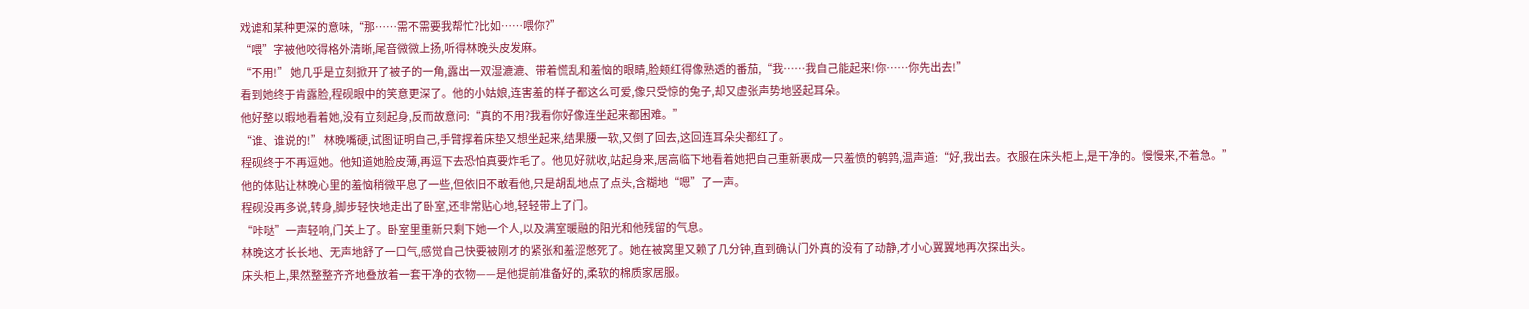戏谑和某种更深的意味,“那……需不需要我帮忙?比如……喂你?”
“喂”字被他咬得格外清晰,尾音微微上扬,听得林晚头皮发麻。
“不用!” 她几乎是立刻掀开了被子的一角,露出一双湿漉漉、带着慌乱和羞恼的眼睛,脸颊红得像熟透的番茄,“我……我自己能起来!你……你先出去!”
看到她终于肯露脸,程砚眼中的笑意更深了。他的小姑娘,连害羞的样子都这么可爱,像只受惊的兔子,却又虚张声势地竖起耳朵。
他好整以暇地看着她,没有立刻起身,反而故意问:“真的不用?我看你好像连坐起来都困难。”
“谁、谁说的!” 林晚嘴硬,试图证明自己,手臂撑着床垫又想坐起来,结果腰一软,又倒了回去,这回连耳朵尖都红了。
程砚终于不再逗她。他知道她脸皮薄,再逗下去恐怕真要炸毛了。他见好就收,站起身来,居高临下地看着她把自己重新裹成一只羞愤的鹌鹑,温声道:“好,我出去。衣服在床头柜上,是干净的。慢慢来,不着急。”
他的体贴让林晚心里的羞恼稍微平息了一些,但依旧不敢看他,只是胡乱地点了点头,含糊地“嗯”了一声。
程砚没再多说,转身,脚步轻快地走出了卧室,还非常贴心地,轻轻带上了门。
“咔哒”一声轻响,门关上了。卧室里重新只剩下她一个人,以及满室暖融的阳光和他残留的气息。
林晚这才长长地、无声地舒了一口气,感觉自己快要被刚才的紧张和羞涩憋死了。她在被窝里又赖了几分钟,直到确认门外真的没有了动静,才小心翼翼地再次探出头。
床头柜上,果然整整齐齐地叠放着一套干净的衣物——是他提前准备好的,柔软的棉质家居服。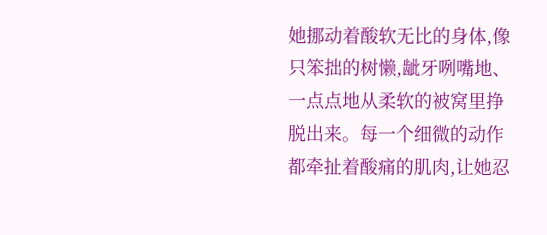她挪动着酸软无比的身体,像只笨拙的树懒,龇牙咧嘴地、一点点地从柔软的被窝里挣脱出来。每一个细微的动作都牵扯着酸痛的肌肉,让她忍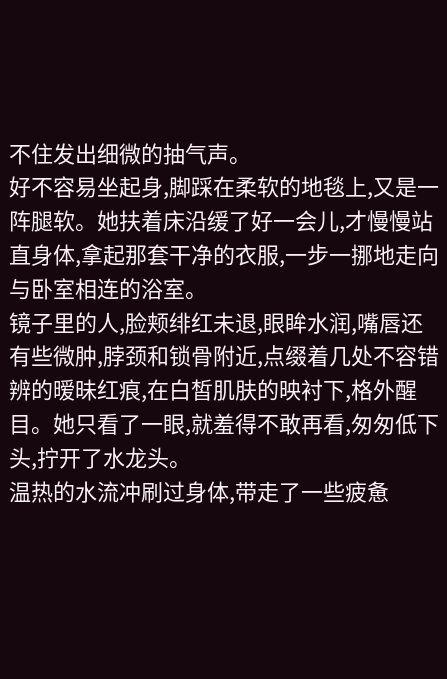不住发出细微的抽气声。
好不容易坐起身,脚踩在柔软的地毯上,又是一阵腿软。她扶着床沿缓了好一会儿,才慢慢站直身体,拿起那套干净的衣服,一步一挪地走向与卧室相连的浴室。
镜子里的人,脸颊绯红未退,眼眸水润,嘴唇还有些微肿,脖颈和锁骨附近,点缀着几处不容错辨的暧昧红痕,在白皙肌肤的映衬下,格外醒目。她只看了一眼,就羞得不敢再看,匆匆低下头,拧开了水龙头。
温热的水流冲刷过身体,带走了一些疲惫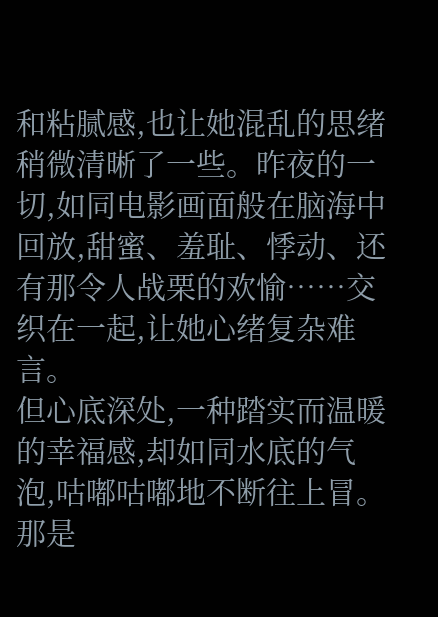和粘腻感,也让她混乱的思绪稍微清晰了一些。昨夜的一切,如同电影画面般在脑海中回放,甜蜜、羞耻、悸动、还有那令人战栗的欢愉……交织在一起,让她心绪复杂难言。
但心底深处,一种踏实而温暖的幸福感,却如同水底的气泡,咕嘟咕嘟地不断往上冒。那是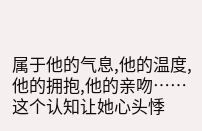属于他的气息,他的温度,他的拥抱,他的亲吻……
这个认知让她心头悸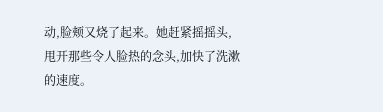动,脸颊又烧了起来。她赶紧摇摇头,甩开那些令人脸热的念头,加快了洗漱的速度。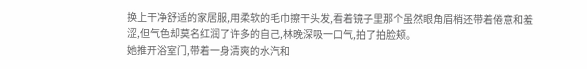换上干净舒适的家居服,用柔软的毛巾擦干头发,看着镜子里那个虽然眼角眉梢还带着倦意和羞涩,但气色却莫名红润了许多的自己,林晚深吸一口气,拍了拍脸颊。
她推开浴室门,带着一身清爽的水汽和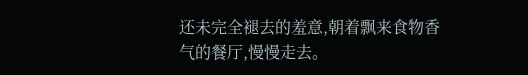还未完全褪去的羞意,朝着飘来食物香气的餐厅,慢慢走去。